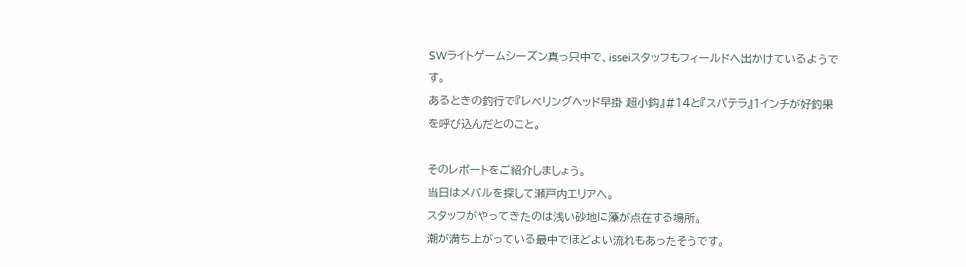SWライトゲームシーズン真っ只中で、isseiスタッフもフィールドへ出かけているようです。
あるときの釣行で『レベリングヘッド早掛 超小鈎』#14と『スパテラ』1インチが好釣果を呼び込んだとのこと。

そのレポートをご紹介しましょう。
当日はメバルを探して瀬戸内エリアへ。
スタッフがやってきたのは浅い砂地に藻が点在する場所。
潮が満ち上がっている最中でほどよい流れもあったそうです。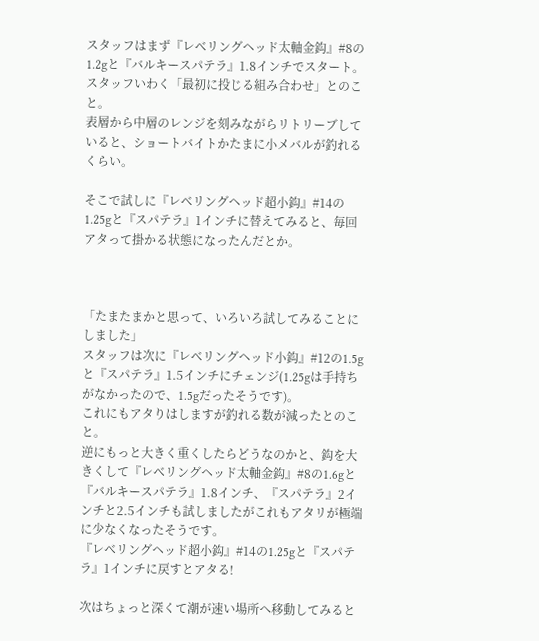スタッフはまず『レベリングヘッド太軸金鈎』#8の1.2gと『バルキースパテラ』1.8インチでスタート。
スタッフいわく「最初に投じる組み合わせ」とのこと。
表層から中層のレンジを刻みながらリトリーブしていると、ショートバイトかたまに小メバルが釣れるくらい。

そこで試しに『レベリングヘッド超小鈎』#14の1.25gと『スパテラ』1インチに替えてみると、毎回アタって掛かる状態になったんだとか。



「たまたまかと思って、いろいろ試してみることにしました」
スタッフは次に『レベリングヘッド小鈎』#12の1.5gと『スパテラ』1.5インチにチェンジ(1.25gは手持ちがなかったので、1.5gだったそうです)。
これにもアタりはしますが釣れる数が減ったとのこと。
逆にもっと大きく重くしたらどうなのかと、鈎を大きくして『レベリングヘッド太軸金鈎』#8の1.6gと『バルキースパテラ』1.8インチ、『スパテラ』2インチと2.5インチも試しましたがこれもアタリが極端に少なくなったそうです。
『レベリングヘッド超小鈎』#14の1.25gと『スパテラ』1インチに戻すとアタる!

次はちょっと深くて潮が速い場所へ移動してみると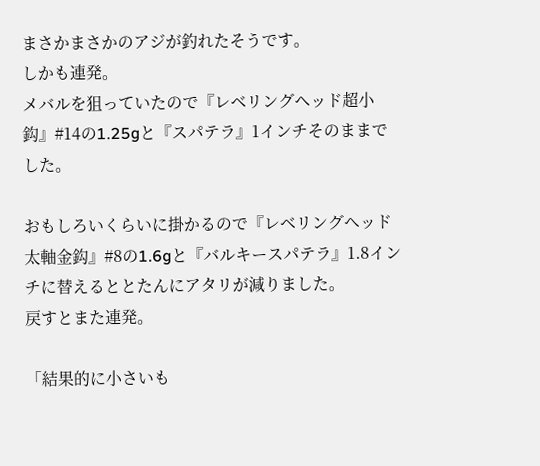まさかまさかのアジが釣れたそうです。
しかも連発。
メバルを狙っていたので『レベリングヘッド超小鈎』#14の1.25gと『スパテラ』1インチそのままでした。

おもしろいくらいに掛かるので『レベリングヘッド太軸金鈎』#8の1.6gと『バルキースパテラ』1.8インチに替えるととたんにアタリが減りました。
戻すとまた連発。

「結果的に小さいも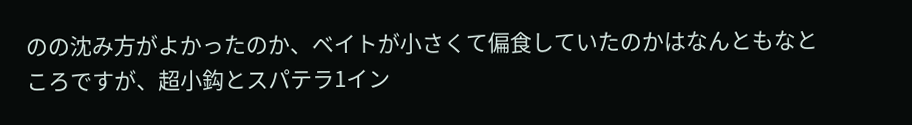のの沈み方がよかったのか、ベイトが小さくて偏食していたのかはなんともなところですが、超小鈎とスパテラ1イン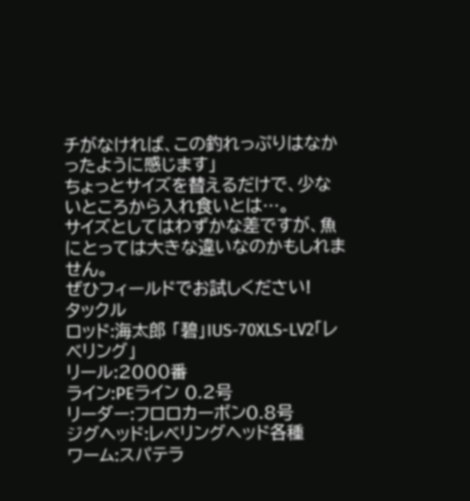チがなければ、この釣れっぷりはなかったように感じます」
ちょっとサイズを替えるだけで、少ないところから入れ食いとは…。
サイズとしてはわずかな差ですが、魚にとっては大きな違いなのかもしれません。
ぜひフィールドでお試しください!
タックル
ロッド:海太郎 「碧」IUS-70XLS-LV2「レベリング」
リール:2000番
ライン:PEライン 0.2号
リーダー:フロロカーボン0.8号
ジグヘッド:レベリングヘッド各種
ワーム:スパテラ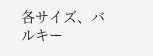各サイズ、バルキー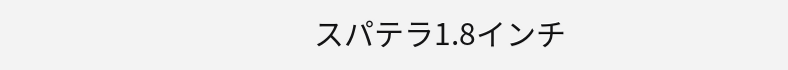スパテラ1.8インチ